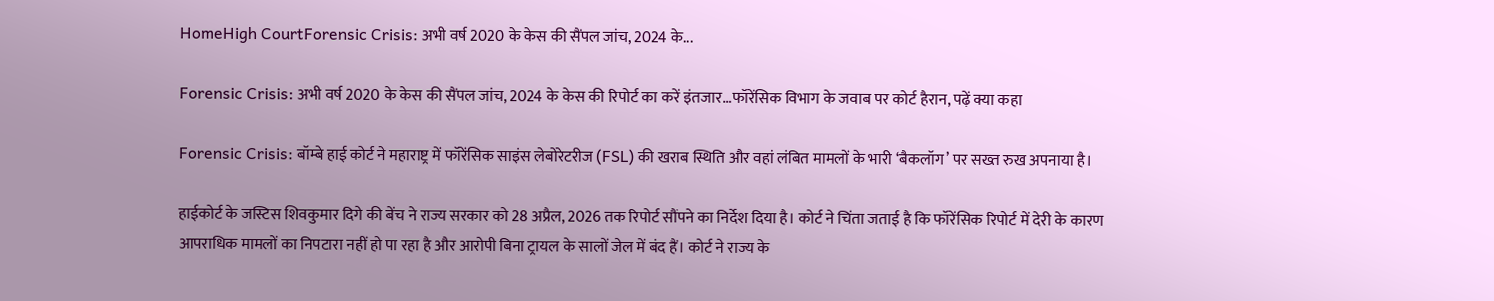HomeHigh CourtForensic Crisis: अभी वर्ष 2020 के केस की सैंपल जांच, 2024 के...

Forensic Crisis: अभी वर्ष 2020 के केस की सैंपल जांच, 2024 के केस की रिपोर्ट का करें इंतजार…फॉरेंसिक विभाग के जवाब पर कोर्ट हैरान, पढ़ें क्या कहा

Forensic Crisis: बॉम्बे हाई कोर्ट ने महाराष्ट्र में फॉरेंसिक साइंस लेबोरेटरीज (FSL) की खराब स्थिति और वहां लंबित मामलों के भारी ‘बैकलॉग’ पर सख्त रुख अपनाया है।

हाईकोर्ट के जस्टिस शिवकुमार दिगे की बेंच ने राज्य सरकार को 28 अप्रैल, 2026 तक रिपोर्ट सौंपने का निर्देश दिया है। कोर्ट ने चिंता जताई है कि फॉरेंसिक रिपोर्ट में देरी के कारण आपराधिक मामलों का निपटारा नहीं हो पा रहा है और आरोपी बिना ट्रायल के सालों जेल में बंद हैं। कोर्ट ने राज्य के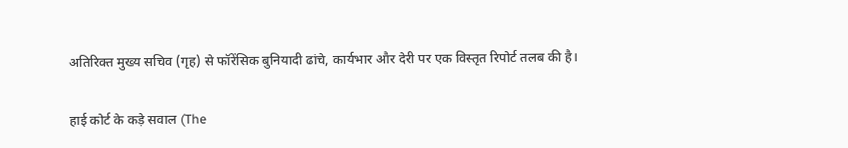अतिरिक्त मुख्य सचिव (गृह) से फॉरेंसिक बुनियादी ढांचे, कार्यभार और देरी पर एक विस्तृत रिपोर्ट तलब की है।

हाई कोर्ट के कड़े सवाल (The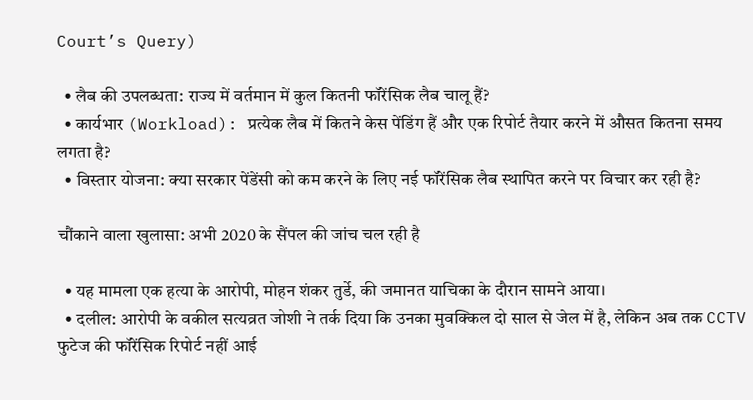Court’s Query)

  • लैब की उपलब्धता: राज्य में वर्तमान में कुल कितनी फॉरेंसिक लैब चालू हैं?
  • कार्यभार (Workload): प्रत्येक लैब में कितने केस पेंडिंग हैं और एक रिपोर्ट तैयार करने में औसत कितना समय लगता है?
  • विस्तार योजना: क्या सरकार पेंडेंसी को कम करने के लिए नई फॉरेंसिक लैब स्थापित करने पर विचार कर रही है?

चौंकाने वाला खुलासा: अभी 2020 के सैंपल की जांच चल रही है

  • यह मामला एक हत्या के आरोपी, मोहन शंकर तुर्डे, की जमानत याचिका के दौरान सामने आया।
  • दलील: आरोपी के वकील सत्यव्रत जोशी ने तर्क दिया कि उनका मुवक्किल दो साल से जेल में है, लेकिन अब तक CCTV फुटेज की फॉरेंसिक रिपोर्ट नहीं आई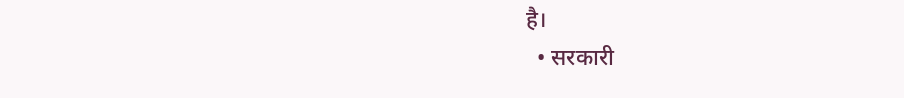है।
  • सरकारी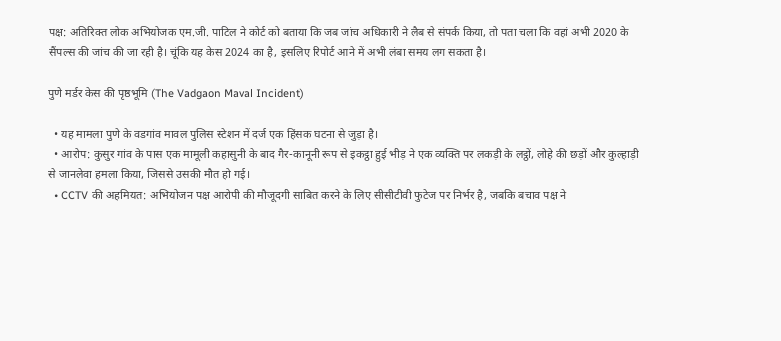पक्ष: अतिरिक्त लोक अभियोजक एम.जी. पाटिल ने कोर्ट को बताया कि जब जांच अधिकारी ने लैब से संपर्क किया, तो पता चला कि वहां अभी 2020 के सैंपल्स की जांच की जा रही है। चूंकि यह केस 2024 का है, इसलिए रिपोर्ट आने में अभी लंबा समय लग सकता है।

पुणे मर्डर केस की पृष्ठभूमि (The Vadgaon Maval Incident)

  • यह मामला पुणे के वडगांव मावल पुलिस स्टेशन में दर्ज एक हिंसक घटना से जुड़ा है।
  • आरोप: कुसुर गांव के पास एक मामूली कहासुनी के बाद गैर-कानूनी रूप से इकट्ठा हुई भीड़ ने एक व्यक्ति पर लकड़ी के लट्ठों, लोहे की छड़ों और कुल्हाड़ी से जानलेवा हमला किया, जिससे उसकी मौत हो गई।
  • CCTV की अहमियत: अभियोजन पक्ष आरोपी की मौजूदगी साबित करने के लिए सीसीटीवी फुटेज पर निर्भर है, जबकि बचाव पक्ष ने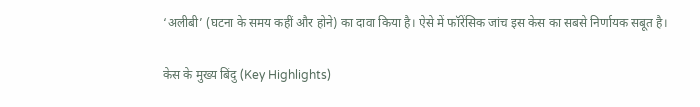‘अलीबी’ (घटना के समय कहीं और होने) का दावा किया है। ऐसे में फॉरेंसिक जांच इस केस का सबसे निर्णायक सबूत है।

केस के मुख्य बिंदु (Key Highlights)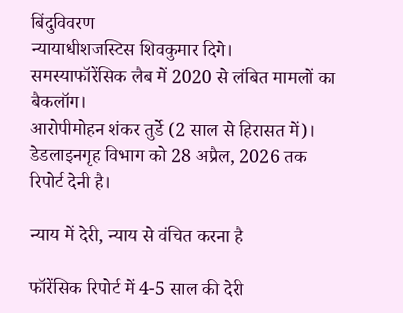बिंदुविवरण
न्यायाधीशजस्टिस शिवकुमार दिगे।
समस्याफॉरेंसिक लैब में 2020 से लंबित मामलों का बैकलॉग।
आरोपीमोहन शंकर तुर्डे (2 साल से हिरासत में)।
डेडलाइनगृह विभाग को 28 अप्रैल, 2026 तक रिपोर्ट देनी है।

न्याय में देरी, न्याय से वंचित करना है

फॉरेंसिक रिपोर्ट में 4-5 साल की देरी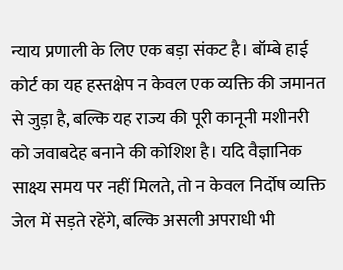न्याय प्रणाली के लिए एक बड़ा संकट है। बॉम्बे हाई कोर्ट का यह हस्तक्षेप न केवल एक व्यक्ति की जमानत से जुड़ा है, बल्कि यह राज्य की पूरी कानूनी मशीनरी को जवाबदेह बनाने की कोशिश है। यदि वैज्ञानिक साक्ष्य समय पर नहीं मिलते, तो न केवल निर्दोष व्यक्ति जेल में सड़ते रहेंगे, बल्कि असली अपराधी भी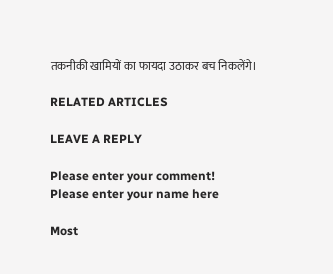तकनीकी खामियों का फायदा उठाकर बच निकलेंगे।

RELATED ARTICLES

LEAVE A REPLY

Please enter your comment!
Please enter your name here

Most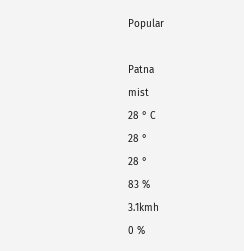Popular

Patna
mist
28 ° C
28 °
28 °
83 %
3.1kmh
0 %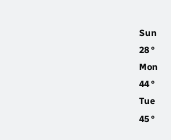Sun
28 °
Mon
44 °
Tue
45 °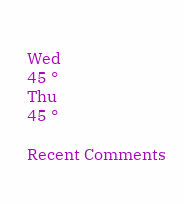Wed
45 °
Thu
45 °

Recent Comments